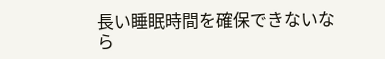長い睡眠時間を確保できないなら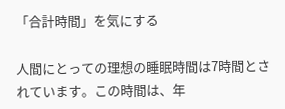「合計時間」を気にする

人間にとっての理想の睡眠時間は7時間とされています。この時間は、年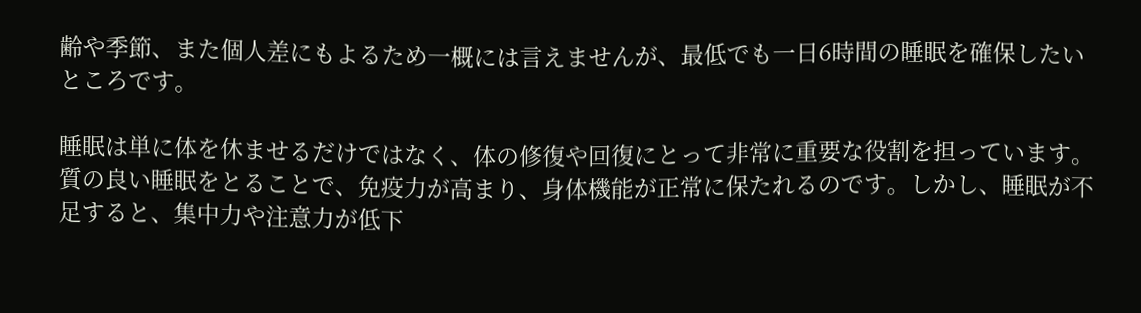齢や季節、また個人差にもよるため一概には言えませんが、最低でも一日6時間の睡眠を確保したいところです。

睡眠は単に体を休ませるだけではなく、体の修復や回復にとって非常に重要な役割を担っています。質の良い睡眠をとることで、免疫力が高まり、身体機能が正常に保たれるのです。しかし、睡眠が不足すると、集中力や注意力が低下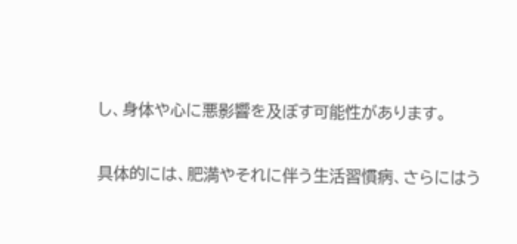し、身体や心に悪影響を及ぼす可能性があります。

具体的には、肥満やそれに伴う生活習慣病、さらにはう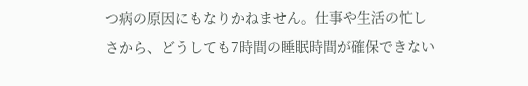つ病の原因にもなりかねません。仕事や生活の忙しさから、どうしても7時間の睡眠時間が確保できない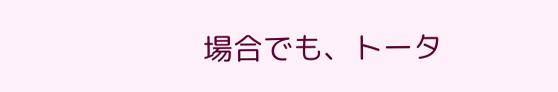場合でも、トータ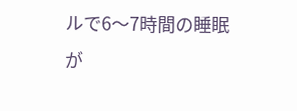ルで6〜7時間の睡眠が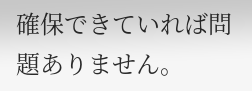確保できていれば問題ありません。